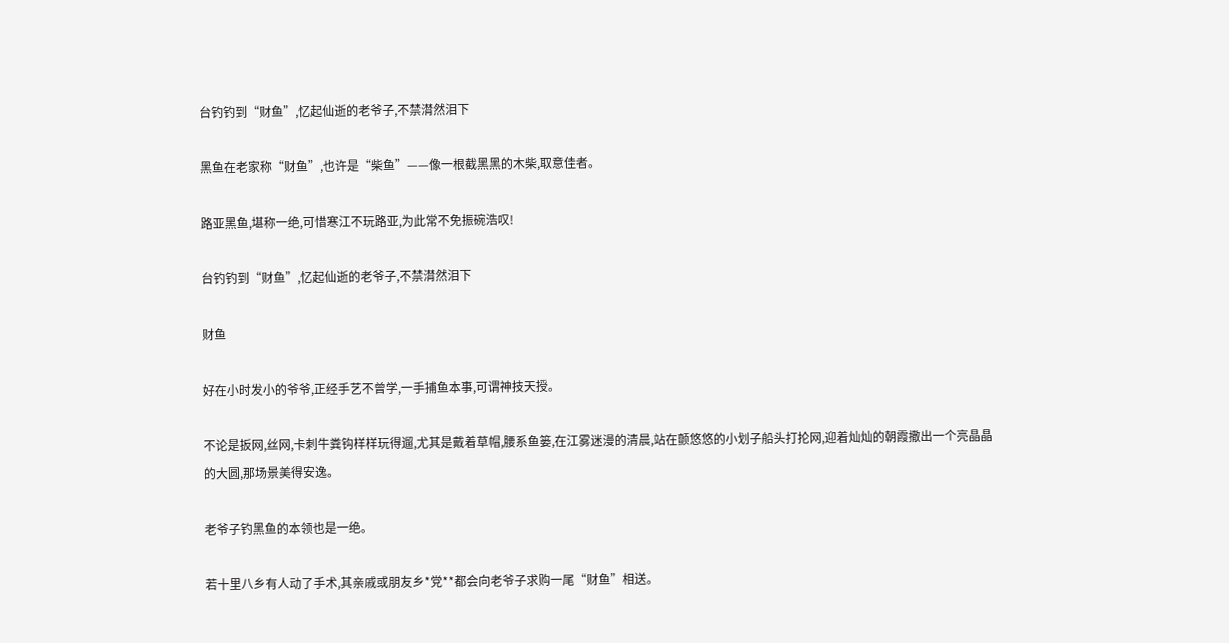台钓钓到“财鱼”,忆起仙逝的老爷子,不禁潸然泪下

黑鱼在老家称“财鱼”,也许是“柴鱼”——像一根截黑黑的木柴,取意佳者。

路亚黑鱼,堪称一绝,可惜寒江不玩路亚,为此常不免振碗浩叹!

台钓钓到“财鱼”,忆起仙逝的老爷子,不禁潸然泪下

财鱼

好在小时发小的爷爷,正经手艺不曾学,一手捕鱼本事,可谓神技天授。

不论是扳网,丝网,卡刺牛粪钩样样玩得遛,尤其是戴着草帽,腰系鱼篓,在江雾迷漫的清晨,站在颤悠悠的小划子船头打抡网,迎着灿灿的朝霞撒出一个亮晶晶的大圆,那场景美得安逸。

老爷子钓黑鱼的本领也是一绝。

若十里八乡有人动了手术,其亲戚或朋友乡*党**都会向老爷子求购一尾“财鱼”相送。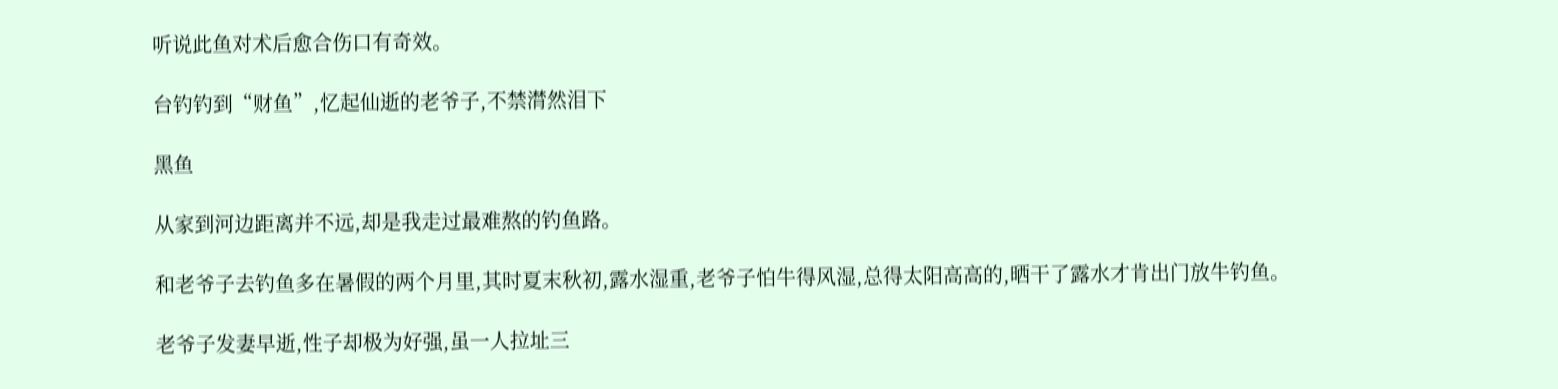听说此鱼对术后愈合伤口有奇效。

台钓钓到“财鱼”,忆起仙逝的老爷子,不禁潸然泪下

黑鱼

从家到河边距离并不远,却是我走过最难熬的钓鱼路。

和老爷子去钓鱼多在暑假的两个月里,其时夏末秋初,露水湿重,老爷子怕牛得风湿,总得太阳高高的,晒干了露水才肯出门放牛钓鱼。

老爷子发妻早逝,性子却极为好强,虽一人拉址三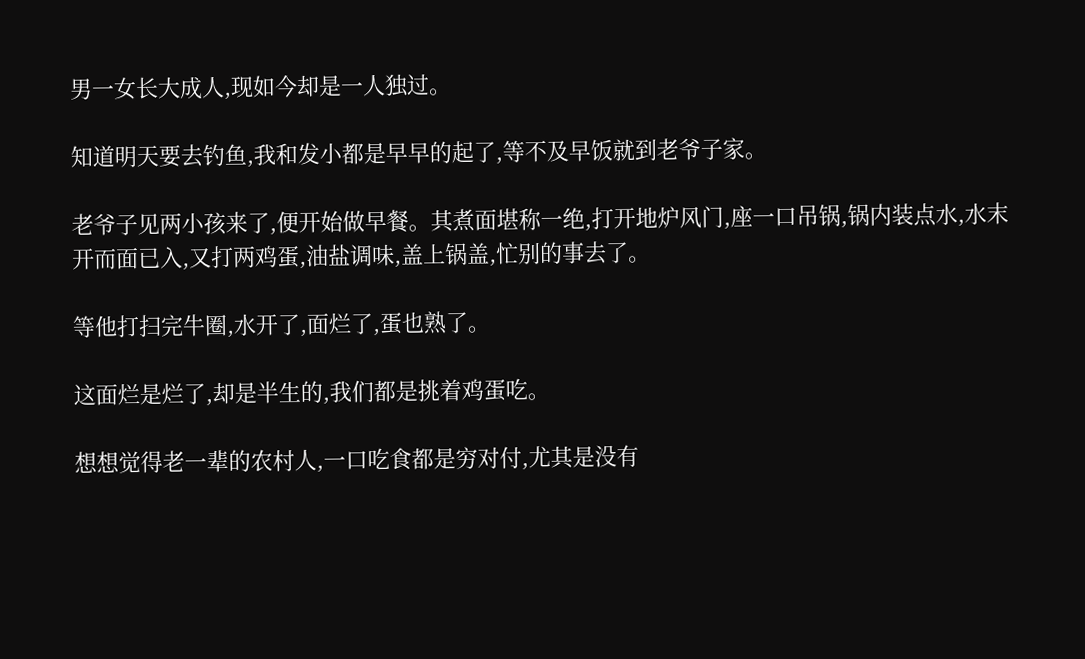男一女长大成人,现如今却是一人独过。

知道明天要去钓鱼,我和发小都是早早的起了,等不及早饭就到老爷子家。

老爷子见两小孩来了,便开始做早餐。其煮面堪称一绝,打开地炉风门,座一口吊锅,锅内装点水,水末开而面已入,又打两鸡蛋,油盐调味,盖上锅盖,忙别的事去了。

等他打扫完牛圈,水开了,面烂了,蛋也熟了。

这面烂是烂了,却是半生的,我们都是挑着鸡蛋吃。

想想觉得老一辈的农村人,一口吃食都是穷对付,尤其是没有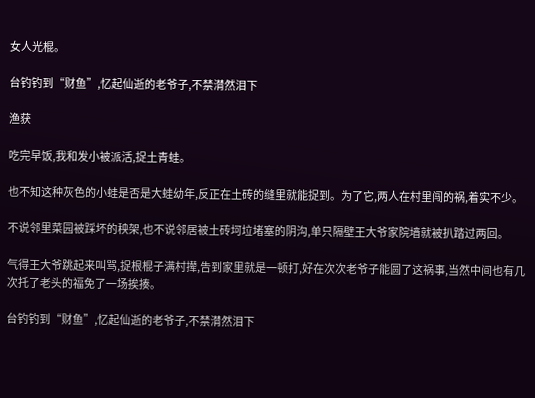女人光棍。

台钓钓到“财鱼”,忆起仙逝的老爷子,不禁潸然泪下

渔获

吃完早饭,我和发小被派活,捉土青蛙。

也不知这种灰色的小蛙是否是大蛙幼年,反正在土砖的缝里就能捉到。为了它,两人在村里闯的祸,着实不少。

不说邻里菜园被踩坏的秧架,也不说邻居被土砖坷垃堵塞的阴沟,单只隔壁王大爷家院墙就被扒踏过两回。

气得王大爷跳起来叫骂,捉根棍子满村撵,告到家里就是一顿打,好在次次老爷子能圆了这祸事,当然中间也有几次托了老头的福免了一场挨揍。

台钓钓到“财鱼”,忆起仙逝的老爷子,不禁潸然泪下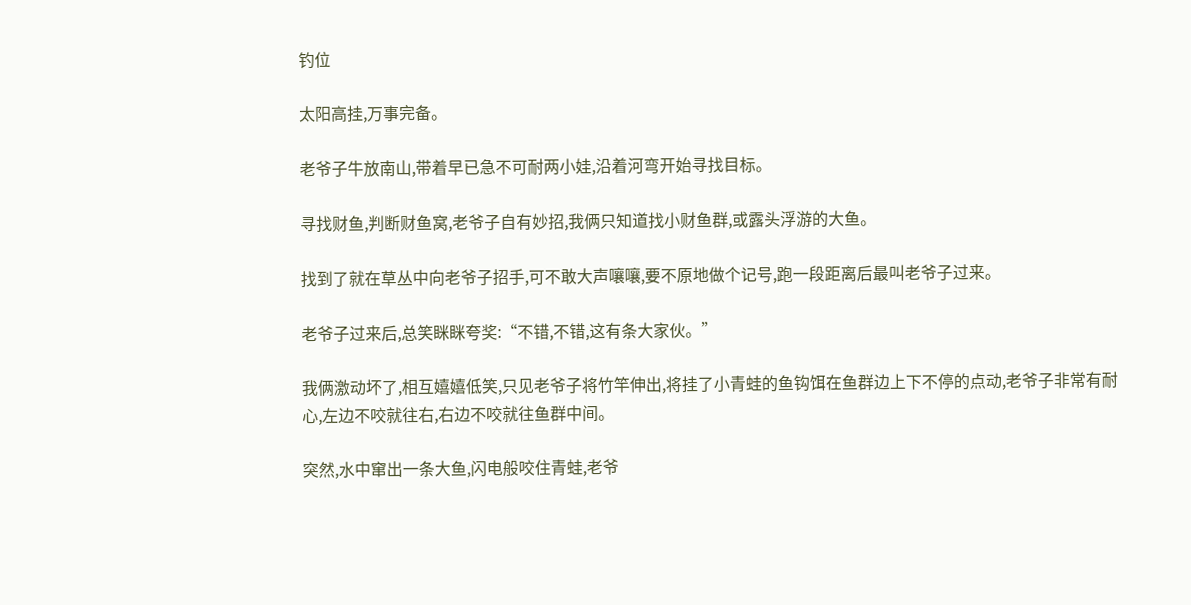钓位

太阳高挂,万事完备。

老爷子牛放南山,带着早已急不可耐两小娃,沿着河弯开始寻找目标。

寻找财鱼,判断财鱼窝,老爷子自有妙招,我俩只知道找小财鱼群,或露头浮游的大鱼。

找到了就在草丛中向老爷子招手,可不敢大声嚷嚷,要不原地做个记号,跑一段距离后最叫老爷子过来。

老爷子过来后,总笑眯眯夸奖:“不错,不错,这有条大家伙。”

我俩激动坏了,相互嬉嬉低笑,只见老爷子将竹竿伸出,将挂了小青蛙的鱼钩饵在鱼群边上下不停的点动,老爷子非常有耐心,左边不咬就往右,右边不咬就往鱼群中间。

突然,水中窜出一条大鱼,闪电般咬住青蛙,老爷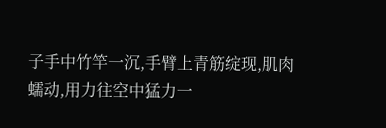子手中竹竿一沉,手臂上青筋绽现,肌肉蠕动,用力往空中猛力一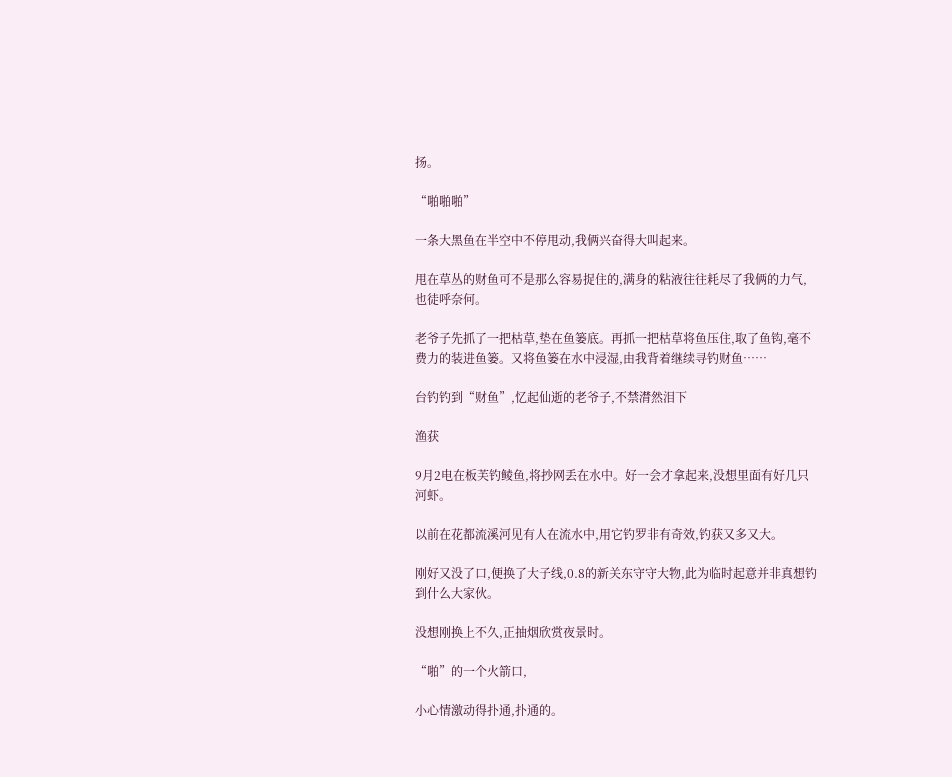扬。

“啪啪啪”

一条大黑鱼在半空中不停甩动,我俩兴奋得大叫起来。

甩在草丛的财鱼可不是那么容易捉住的,满身的粘液往往耗尽了我俩的力气,也徒呼奈何。

老爷子先抓了一把枯草,垫在鱼篓底。再抓一把枯草将鱼压住,取了鱼钩,毫不费力的装进鱼篓。又将鱼篓在水中浸湿,由我背着继续寻钓财鱼……

台钓钓到“财鱼”,忆起仙逝的老爷子,不禁潸然泪下

渔获

9月2电在板芙钓鲮鱼,将抄网丢在水中。好一会才拿起来,没想里面有好几只河虾。

以前在花都流溪河见有人在流水中,用它钓罗非有奇效,钓获又多又大。

刚好又没了口,便换了大子线,0.8的新关东守守大物,此为临时起意并非真想钓到什么大家伙。

没想刚换上不久,正抽烟欣赏夜景时。

“啪”的一个火箭口,

小心情激动得扑通,扑通的。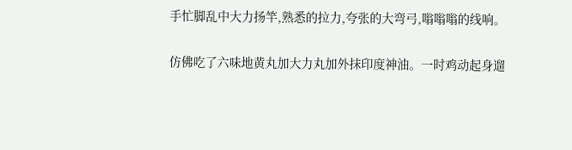手忙脚乱中大力扬竿,熟悉的拉力,夸张的大弯弓,嗡嗡嗡的线响。

仿佛吃了六味地黄丸加大力丸加外抹印度神油。一时鸡动起身遛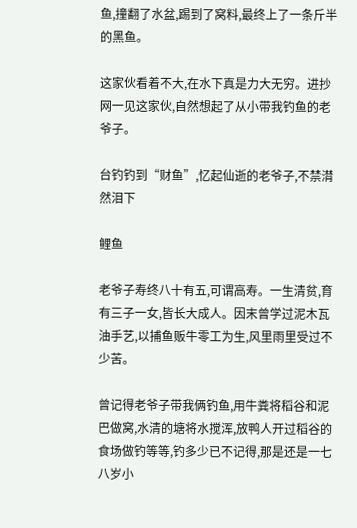鱼,撞翻了水盆,踢到了窝料,最终上了一条斤半的黑鱼。

这家伙看着不大,在水下真是力大无穷。进抄网一见这家伙,自然想起了从小带我钓鱼的老爷子。

台钓钓到“财鱼”,忆起仙逝的老爷子,不禁潸然泪下

鲤鱼

老爷子寿终八十有五,可谓高寿。一生清贫,育有三子一女,皆长大成人。因末曾学过泥木瓦油手艺,以捕鱼贩牛零工为生,风里雨里受过不少苦。

曾记得老爷子带我俩钓鱼,用牛粪将稻谷和泥巴做窝,水清的塘将水搅浑,放鸭人开过稻谷的食场做钓等等,钓多少已不记得,那是还是一七八岁小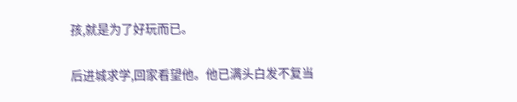孩,就是为了好玩而已。

后进城求学,回家看望他。他已满头白发不复当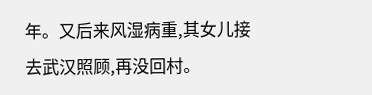年。又后来风湿病重,其女儿接去武汉照顾,再没回村。